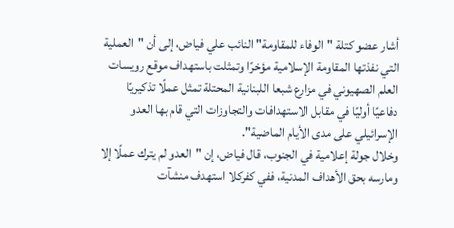أشار عضو كتلة "الوفاء للمقاومة" النائب علي فياض، إلى أن "العملية التي نفذتها المقاومة الإسلامية مؤخرًا وتمثلت باستهداف موقع رويسات العلم الصهيوني في مزارع شبعا اللبنانية المحتلة تمثل عملًا تذكيريًا دفاعيًا أوليًا في مقابل الاستهدافات والتجاوزات التي قام بها العدو الإسرائيلي على مدى الأيام الماضية".
وخلال جولة إعلامية في الجنوب، قال فياض، إن "العدو لم يترك عملًا إلا ومارسه بحق الأهداف المدنية، ففي كفركلا استهدف منشآت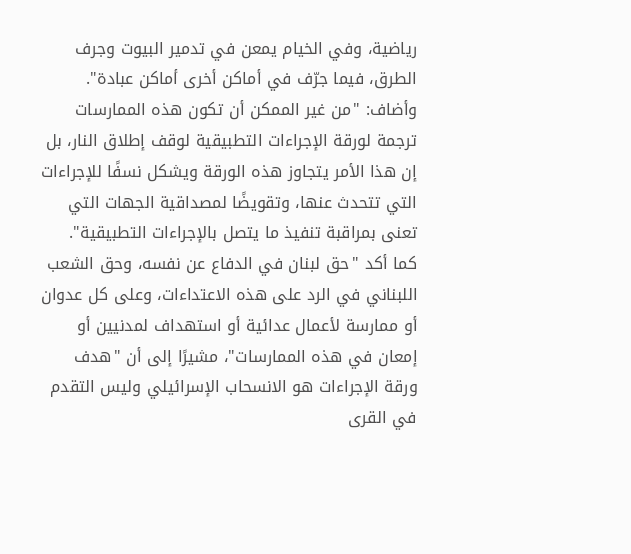رياضية، وفي الخيام يمعن في تدمير البيوت وجرف الطرق، فيما جرّف في أماكن أخرى أماكن عبادة".
وأضاف: "من غير الممكن أن تكون هذه الممارسات ترجمة لورقة الإجراءات التطبيقية لوقف إطلاق النار، بل إن هذا الأمر يتجاوز هذه الورقة ويشكل نسفًا للإجراءات التي تتحدث عنها، وتقويضًا لمصداقية الجهات التي تعنى بمراقبة تنفيذ ما يتصل بالإجراءات التطبيقية".
كما أكد "حق لبنان في الدفاع عن نفسه، وحق الشعب اللبناني في الرد على هذه الاعتداءات، وعلى كل عدوان أو ممارسة لأعمال عدائية أو استهداف لمدنيين أو إمعان في هذه الممارسات"، مشيرًا إلى أن "هدف ورقة الإجراءات هو الانسحاب الإسرائيلي وليس التقدم في القرى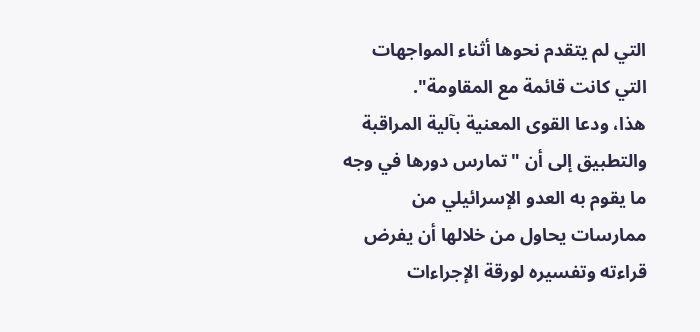التي لم يتقدم نحوها أثناء المواجهات التي كانت قائمة مع المقاومة".
هذا، ودعا القوى المعنية بآلية المراقبة والتطبيق إلى أن "تمارس دورها في وجه ما يقوم به العدو الإسرائيلي من ممارسات يحاول من خلالها أن يفرض قراءته وتفسيره لورقة الإجراءات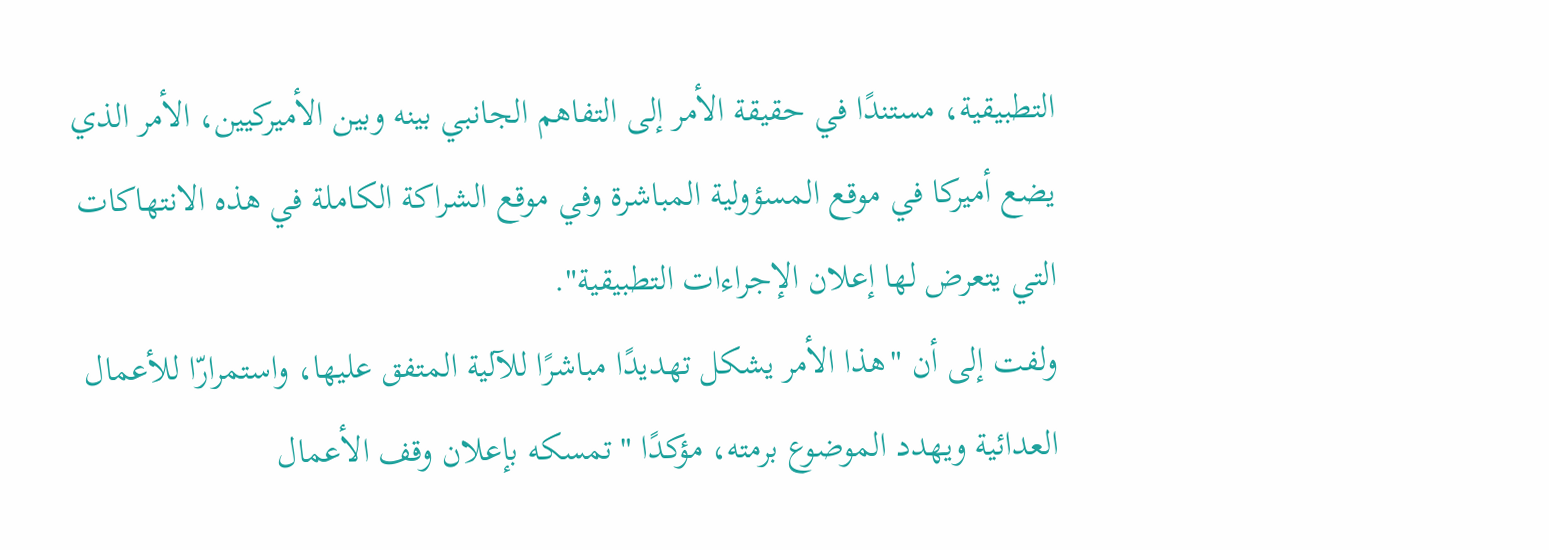التطبيقية، مستندًا في حقيقة الأمر إلى التفاهم الجانبي بينه وبين الأميركيين، الأمر الذي يضع أميركا في موقع المسؤولية المباشرة وفي موقع الشراكة الكاملة في هذه الانتهاكات التي يتعرض لها إعلان الإجراءات التطبيقية".
ولفت إلى أن "هذا الأمر يشكل تهديدًا مباشرًا للآلية المتفق عليها، واستمرارّا للأعمال العدائية ويهدد الموضوع برمته، مؤكدًا "تمسكه بإعلان وقف الأعمال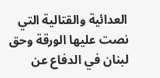العدائية والقتالية التي نصت عليها الورقة وحق لبنان في الدفاع عن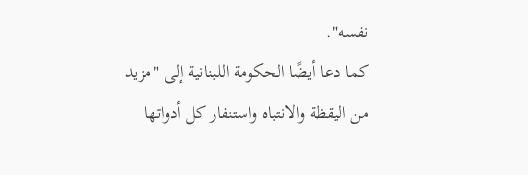نفسه".
كما دعا أيضًا الحكومة اللبنانية إلى "مزيد من اليقظة والانتباه واستنفار كل أدواتها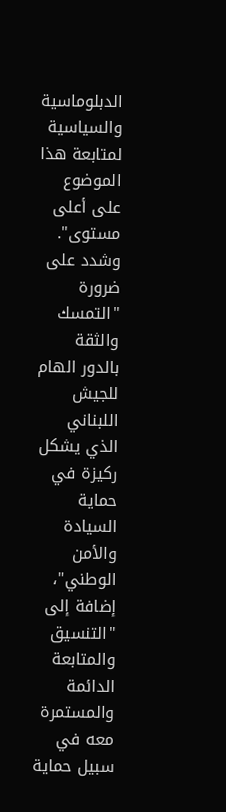الدبلوماسية والسياسية لمتابعة هذا الموضوع على أعلى مستوى".
وشدد على ضرورة "التمسك والثقة بالدور الهام للجيش اللبناني الذي يشكل ركيزة في حماية السيادة والأمن الوطني"، إضافة إلى "التنسيق والمتابعة الدائمة والمستمرة معه في سبيل حماية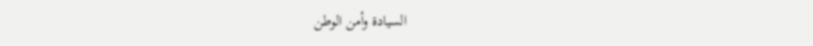السيادة وأمن الوطن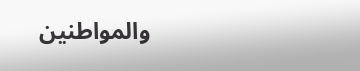والمواطنين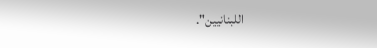اللبنانيين".